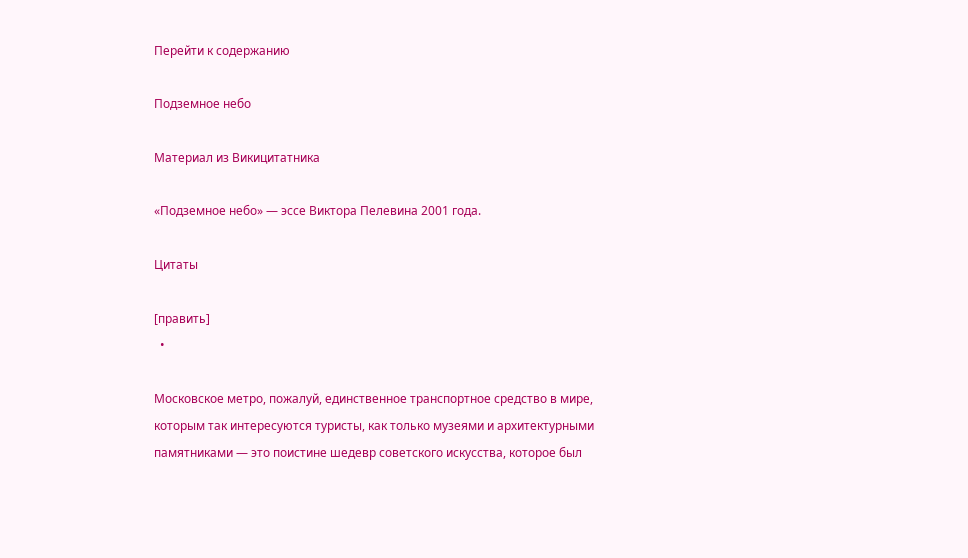Перейти к содержанию

Подземное небо

Материал из Викицитатника

«Подземное небо» — эссе Виктора Пелевина 2001 года.

Цитаты

[править]
  •

Московское метро, пожалуй, единственное транспортное средство в мире, которым так интересуются туристы, как только музеями и архитектурными памятниками — это поистине шедевр советского искусства, которое был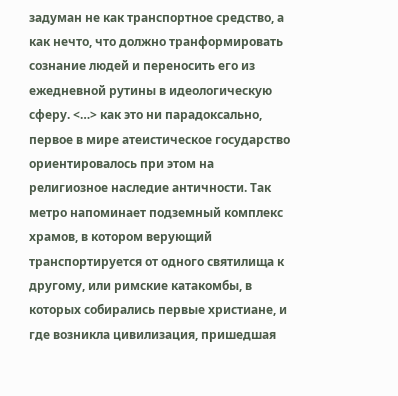задуман не как транспортное средство, а как нечто, что должно транформировать сознание людей и переносить его из ежедневной рутины в идеологическую сферу. <…> как это ни парадоксально, первое в мире атеистическое государство ориентировалось при этом на религиозное наследие античности. Так метро напоминает подземный комплекс храмов, в котором верующий транспортируется от одного святилища к другому, или римские катакомбы, в которых собирались первые христиане, и где возникла цивилизация, пришедшая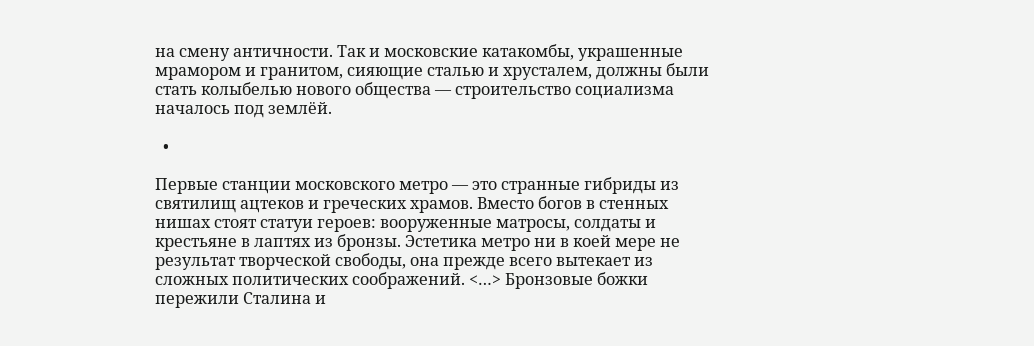на смену античности. Так и московские катакомбы, украшенные мрамором и гранитом, сияющие сталью и хрусталем, должны были стать колыбелью нового общества — строительство социализма началось под землёй.

  •

Первые станции московского метро — это странные гибриды из святилищ ацтеков и греческих храмов. Вместо богов в стенных нишах стоят статуи героев: вооруженные матросы, солдаты и крестьяне в лаптях из бронзы. Эстетика метро ни в коей мере не результат творческой свободы, она прежде всего вытекает из сложных политических соображений. <…> Бронзовые божки пережили Сталина и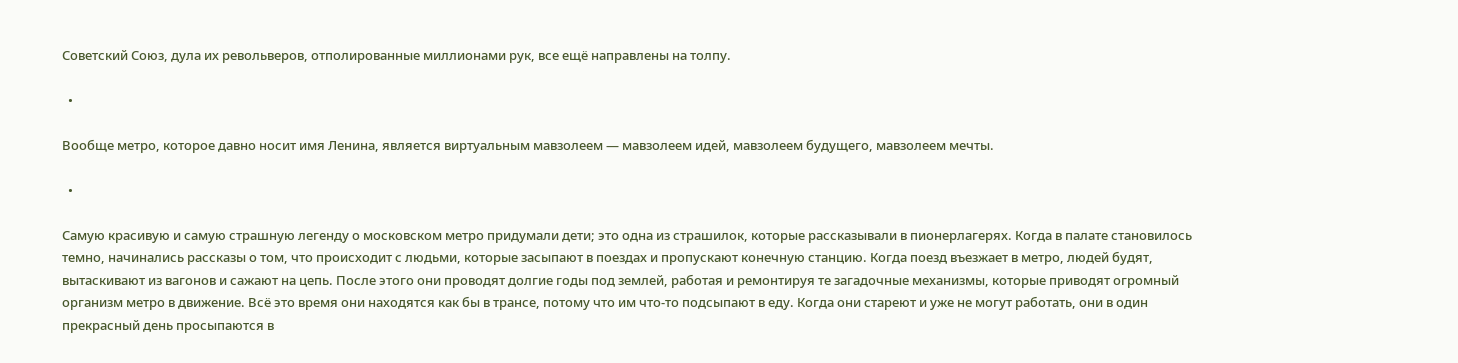Советский Союз, дула их револьверов, отполированные миллионами рук, все ещё направлены на толпу.

  •

Вообще метро, которое давно носит имя Ленина, является виртуальным мавзолеем — мавзолеем идей, мавзолеем будущего, мавзолеем мечты.

  •

Самую красивую и самую страшную легенду о московском метро придумали дети; это одна из страшилок, которые рассказывали в пионерлагерях. Когда в палате становилось темно, начинались рассказы о том, что происходит с людьми, которые засыпают в поездах и пропускают конечную станцию. Когда поезд въезжает в метро, людей будят, вытаскивают из вагонов и сажают на цепь. После этого они проводят долгие годы под землей, работая и ремонтируя те загадочные механизмы, которые приводят огромный организм метро в движение. Всё это время они находятся как бы в трансе, потому что им что-то подсыпают в еду. Когда они стареют и уже не могут работать, они в один прекрасный день просыпаются в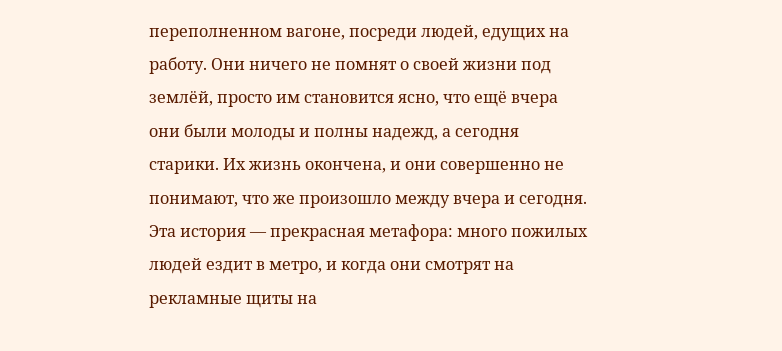переполненном вагоне, посреди людей, едущих на работу. Они ничего не помнят о своей жизни под землёй, просто им становится ясно, что ещё вчера они были молоды и полны надежд, а сегодня старики. Их жизнь окончена, и они совершенно не понимают, что же произошло между вчера и сегодня.
Эта история — прекрасная метафора: много пожилых людей ездит в метро, и когда они смотрят на рекламные щиты на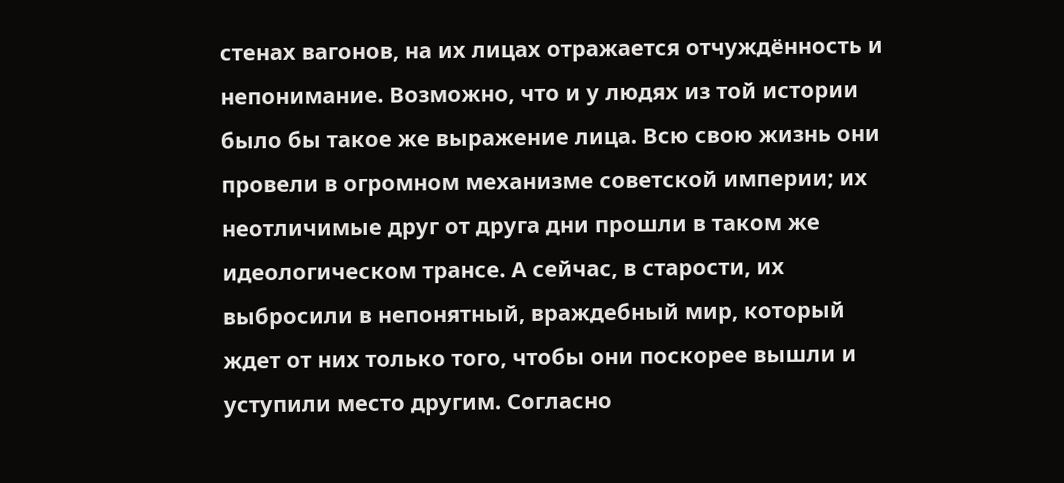стенах вагонов, на их лицах отражается отчуждённость и непонимание. Возможно, что и у людях из той истории было бы такое же выражение лица. Всю свою жизнь они провели в огромном механизме советской империи; их неотличимые друг от друга дни прошли в таком же идеологическом трансе. А сейчас, в старости, их выбросили в непонятный, враждебный мир, который ждет от них только того, чтобы они поскорее вышли и уступили место другим. Согласно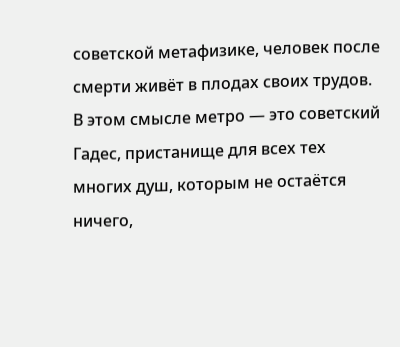советской метафизике, человек после смерти живёт в плодах своих трудов. В этом смысле метро — это советский Гадес, пристанище для всех тех многих душ, которым не остаётся ничего,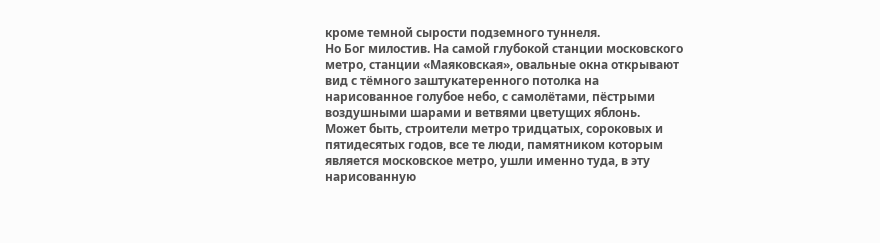кроме темной сырости подземного туннеля.
Но Бог милостив. На самой глубокой станции московского метро, станции «Маяковская», овальные окна открывают вид с тёмного заштукатеренного потолка на нарисованное голубое небо, с самолётами, пёстрыми воздушными шарами и ветвями цветущих яблонь. Может быть, строители метро тридцатых, сороковых и пятидесятых годов, все те люди, памятником которым является московское метро, ушли именно туда, в эту нарисованную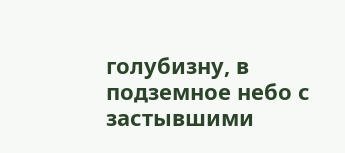голубизну, в подземное небо с застывшими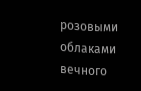розовыми облаками вечного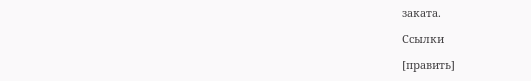заката.

Ссылки

[править]